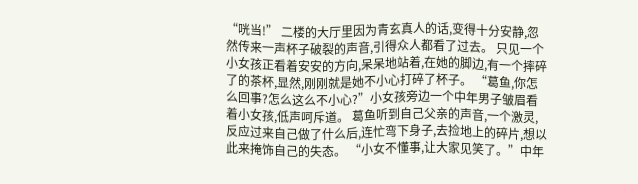“咣当!” 二楼的大厅里因为青玄真人的话,变得十分安静,忽然传来一声杯子破裂的声音,引得众人都看了过去。 只见一个小女孩正看着安安的方向,呆呆地站着,在她的脚边,有一个摔碎了的茶杯,显然,刚刚就是她不小心打碎了杯子。 “葛鱼,你怎么回事?怎么这么不小心?”小女孩旁边一个中年男子皱眉看着小女孩,低声呵斥道。 葛鱼听到自己父亲的声音,一个激灵,反应过来自己做了什么后,连忙弯下身子,去捡地上的碎片,想以此来掩饰自己的失态。 “小女不懂事,让大家见笑了。”中年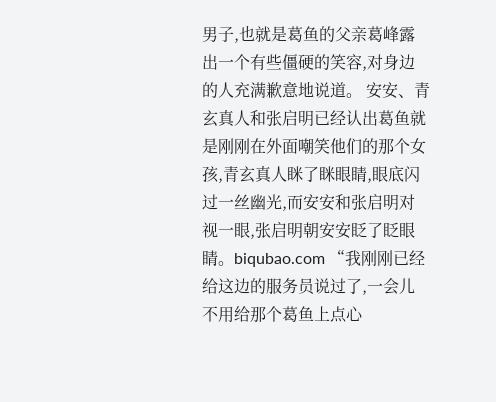男子,也就是葛鱼的父亲葛峰露出一个有些僵硬的笑容,对身边的人充满歉意地说道。 安安、青玄真人和张启明已经认出葛鱼就是刚刚在外面嘲笑他们的那个女孩,青玄真人眯了眯眼睛,眼底闪过一丝幽光,而安安和张启明对视一眼,张启明朝安安眨了眨眼睛。biqubao.com “我刚刚已经给这边的服务员说过了,一会儿不用给那个葛鱼上点心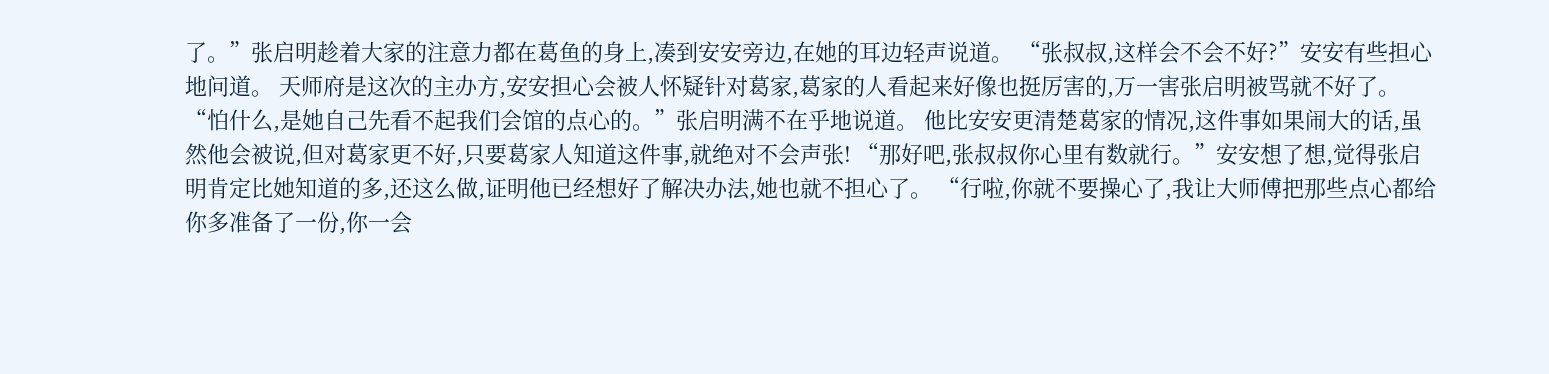了。”张启明趁着大家的注意力都在葛鱼的身上,凑到安安旁边,在她的耳边轻声说道。 “张叔叔,这样会不会不好?”安安有些担心地问道。 天师府是这次的主办方,安安担心会被人怀疑针对葛家,葛家的人看起来好像也挺厉害的,万一害张启明被骂就不好了。 “怕什么,是她自己先看不起我们会馆的点心的。”张启明满不在乎地说道。 他比安安更清楚葛家的情况,这件事如果闹大的话,虽然他会被说,但对葛家更不好,只要葛家人知道这件事,就绝对不会声张! “那好吧,张叔叔你心里有数就行。”安安想了想,觉得张启明肯定比她知道的多,还这么做,证明他已经想好了解决办法,她也就不担心了。 “行啦,你就不要操心了,我让大师傅把那些点心都给你多准备了一份,你一会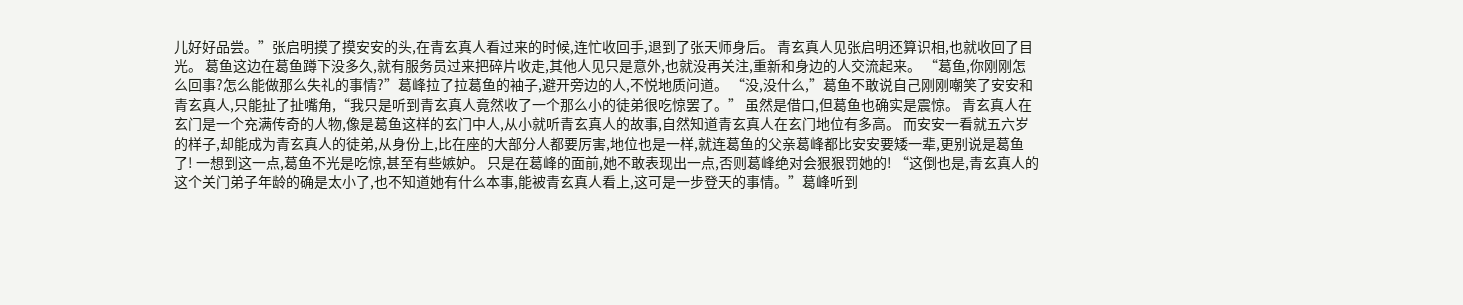儿好好品尝。”张启明摸了摸安安的头,在青玄真人看过来的时候,连忙收回手,退到了张天师身后。 青玄真人见张启明还算识相,也就收回了目光。 葛鱼这边在葛鱼蹲下没多久,就有服务员过来把碎片收走,其他人见只是意外,也就没再关注,重新和身边的人交流起来。 “葛鱼,你刚刚怎么回事?怎么能做那么失礼的事情?”葛峰拉了拉葛鱼的袖子,避开旁边的人,不悦地质问道。 “没,没什么,”葛鱼不敢说自己刚刚嘲笑了安安和青玄真人,只能扯了扯嘴角,“我只是听到青玄真人竟然收了一个那么小的徒弟很吃惊罢了。” 虽然是借口,但葛鱼也确实是震惊。 青玄真人在玄门是一个充满传奇的人物,像是葛鱼这样的玄门中人,从小就听青玄真人的故事,自然知道青玄真人在玄门地位有多高。 而安安一看就五六岁的样子,却能成为青玄真人的徒弟,从身份上,比在座的大部分人都要厉害,地位也是一样,就连葛鱼的父亲葛峰都比安安要矮一辈,更别说是葛鱼了! 一想到这一点,葛鱼不光是吃惊,甚至有些嫉妒。 只是在葛峰的面前,她不敢表现出一点,否则葛峰绝对会狠狠罚她的! “这倒也是,青玄真人的这个关门弟子年龄的确是太小了,也不知道她有什么本事,能被青玄真人看上,这可是一步登天的事情。”葛峰听到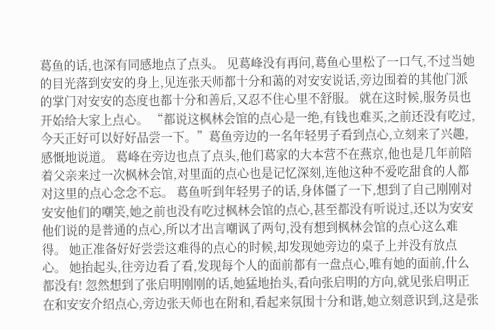葛鱼的话,也深有同感地点了点头。 见葛峰没有再问,葛鱼心里松了一口气,不过当她的目光落到安安的身上,见连张天师都十分和蔼的对安安说话,旁边围着的其他门派的掌门对安安的态度也都十分和善后,又忍不住心里不舒服。 就在这时候,服务员也开始给大家上点心。 “都说这枫林会馆的点心是一绝,有钱也难买,之前还没有吃过,今天正好可以好好品尝一下。”葛鱼旁边的一名年轻男子看到点心,立刻来了兴趣,感慨地说道。 葛峰在旁边也点了点头,他们葛家的大本营不在燕京,他也是几年前陪着父亲来过一次枫林会馆,对里面的点心也是记忆深刻,连他这种不爱吃甜食的人都对这里的点心念念不忘。 葛鱼听到年轻男子的话,身体僵了一下,想到了自己刚刚对安安他们的嘲笑,她之前也没有吃过枫林会馆的点心,甚至都没有听说过,还以为安安他们说的是普通的点心,所以才出言嘲讽了两句,没有想到枫林会馆的点心这么难得。 她正准备好好尝尝这难得的点心的时候,却发现她旁边的桌子上并没有放点心。 她抬起头,往旁边看了看,发现每个人的面前都有一盘点心,唯有她的面前,什么都没有! 忽然想到了张启明刚刚的话,她猛地抬头,看向张启明的方向,就见张启明正在和安安介绍点心,旁边张天师也在附和,看起来氛围十分和谐,她立刻意识到,这是张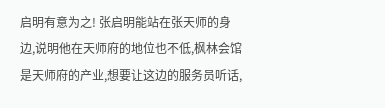启明有意为之! 张启明能站在张天师的身边,说明他在天师府的地位也不低,枫林会馆是天师府的产业,想要让这边的服务员听话,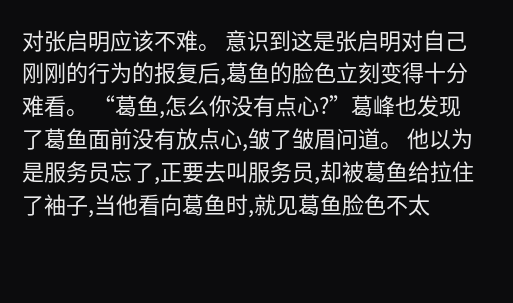对张启明应该不难。 意识到这是张启明对自己刚刚的行为的报复后,葛鱼的脸色立刻变得十分难看。 “葛鱼,怎么你没有点心?”葛峰也发现了葛鱼面前没有放点心,皱了皱眉问道。 他以为是服务员忘了,正要去叫服务员,却被葛鱼给拉住了袖子,当他看向葛鱼时,就见葛鱼脸色不太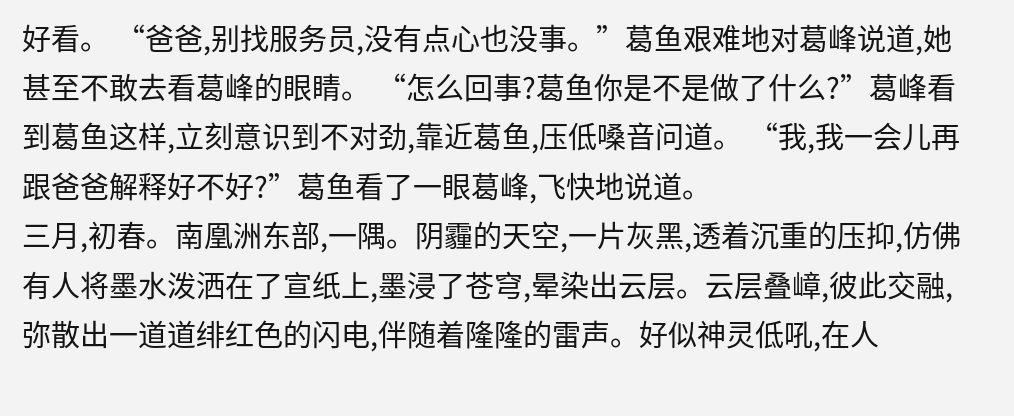好看。 “爸爸,别找服务员,没有点心也没事。”葛鱼艰难地对葛峰说道,她甚至不敢去看葛峰的眼睛。 “怎么回事?葛鱼你是不是做了什么?”葛峰看到葛鱼这样,立刻意识到不对劲,靠近葛鱼,压低嗓音问道。 “我,我一会儿再跟爸爸解释好不好?”葛鱼看了一眼葛峰,飞快地说道。
三月,初春。南凰洲东部,一隅。阴霾的天空,一片灰黑,透着沉重的压抑,仿佛有人将墨水泼洒在了宣纸上,墨浸了苍穹,晕染出云层。云层叠嶂,彼此交融,弥散出一道道绯红色的闪电,伴随着隆隆的雷声。好似神灵低吼,在人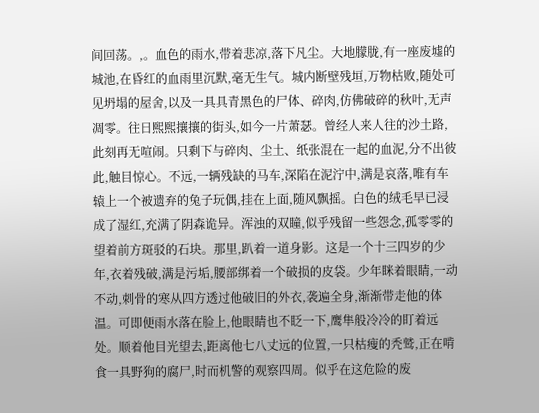间回荡。,。血色的雨水,带着悲凉,落下凡尘。大地朦胧,有一座废墟的城池,在昏红的血雨里沉默,毫无生气。城内断壁残垣,万物枯败,随处可见坍塌的屋舍,以及一具具青黑色的尸体、碎肉,仿佛破碎的秋叶,无声凋零。往日熙熙攘攘的街头,如今一片萧瑟。曾经人来人往的沙土路,此刻再无喧闹。只剩下与碎肉、尘土、纸张混在一起的血泥,分不出彼此,触目惊心。不远,一辆残缺的马车,深陷在泥泞中,满是哀落,唯有车辕上一个被遗弃的兔子玩偶,挂在上面,随风飘摇。白色的绒毛早已浸成了湿红,充满了阴森诡异。浑浊的双瞳,似乎残留一些怨念,孤零零的望着前方斑驳的石块。那里,趴着一道身影。这是一个十三四岁的少年,衣着残破,满是污垢,腰部绑着一个破损的皮袋。少年眯着眼睛,一动不动,刺骨的寒从四方透过他破旧的外衣,袭遍全身,渐渐带走他的体温。可即便雨水落在脸上,他眼睛也不眨一下,鹰隼般冷冷的盯着远处。顺着他目光望去,距离他七八丈远的位置,一只枯瘦的秃鹫,正在啃食一具野狗的腐尸,时而机警的观察四周。似乎在这危险的废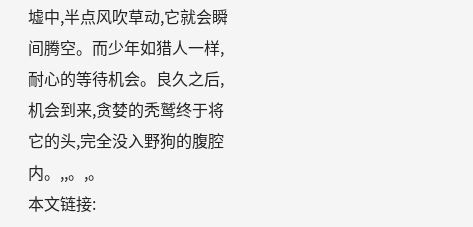墟中,半点风吹草动,它就会瞬间腾空。而少年如猎人一样,耐心的等待机会。良久之后,机会到来,贪婪的秃鹫终于将它的头,完全没入野狗的腹腔内。,,。,。
本文链接: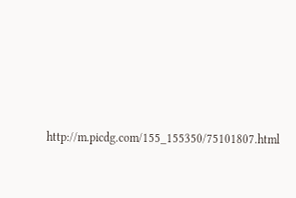http://m.picdg.com/155_155350/75101807.html